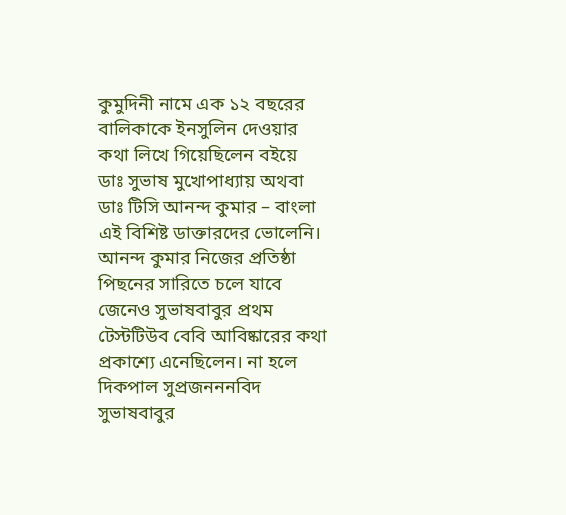কুমুদিনী নামে এক ১২ বছরের বালিকাকে ইনসুলিন দেওয়ার কথা লিখে গিয়েছিলেন বইয়ে
ডাঃ সুভাষ মুখোপাধ্যায় অথবা ডাঃ টিসি আনন্দ কুমার – বাংলা এই বিশিষ্ট ডাক্তারদের ভোলেনি। আনন্দ কুমার নিজের প্রতিষ্ঠা পিছনের সারিতে চলে যাবে জেনেও সুভাষবাবুর প্রথম টেস্টটিউব বেবি আবিষ্কারের কথা প্রকাশ্যে এনেছিলেন। না হলে দিকপাল সুপ্রজনননবিদ সুভাষবাবুর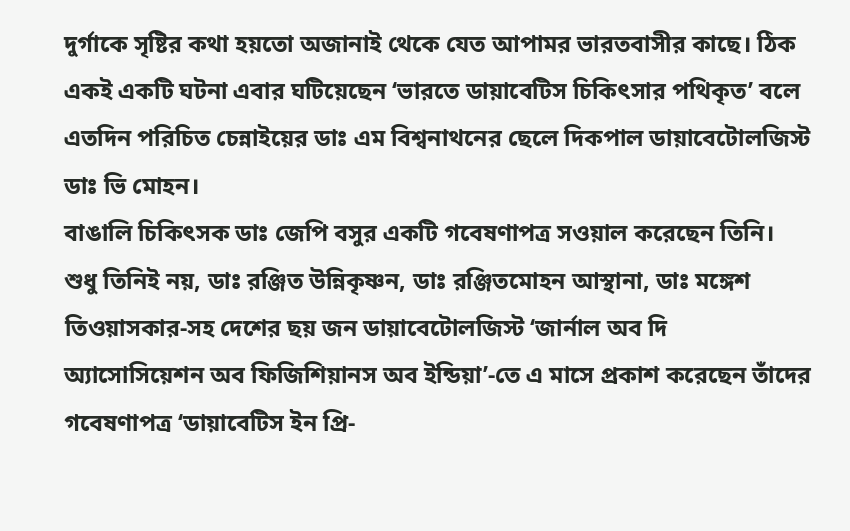দুর্গাকে সৃষ্টির কথা হয়তো অজানাই থেকে যেত আপামর ভারতবাসীর কাছে। ঠিক একই একটি ঘটনা এবার ঘটিয়েছেন ‘ভারতে ডায়াবেটিস চিকিৎসার পথিকৃত’ বলে এতদিন পরিচিত চেন্নাইয়ের ডাঃ এম বিশ্বনাথনের ছেলে দিকপাল ডায়াবেটোলজিস্ট ডাঃ ভি মোহন।
বাঙালি চিকিৎসক ডাঃ জেপি বসুর একটি গবেষণাপত্র সওয়াল করেছেন তিনি। শুধু তিনিই নয়, ডাঃ রঞ্জিত উন্নিকৃষ্ণন, ডাঃ রঞ্জিতমোহন আস্থানা, ডাঃ মঙ্গেশ তিওয়াসকার-সহ দেশের ছয় জন ডায়াবেটোলজিস্ট ‘জার্নাল অব দি অ্যাসোসিয়েশন অব ফিজিশিয়ানস অব ইন্ডিয়া’-তে এ মাসে প্রকাশ করেছেন তাঁদের গবেষণাপত্র ‘ডায়াবেটিস ইন প্রি-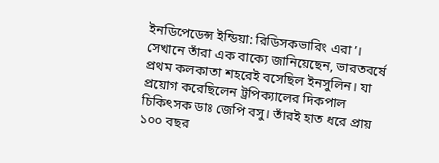ইনডিপেডেন্স ইন্ডিয়া: রিডিসকভারিং এরা’। সেখানে তাঁরা এক বাক্যে জানিয়েছেন, ভারতবর্ষে প্রথম কলকাতা শহরেই বসেছিল ইনসুলিন। যা প্রয়োগ করেছিলেন ট্রপিক্যালের দিকপাল চিকিৎসক ডাঃ জেপি বসু। তাঁরই হাত ধরে প্রায় ১০০ বছর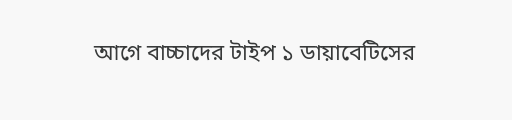আগে বাচ্চাদের টাইপ ১ ডায়াবেটিসের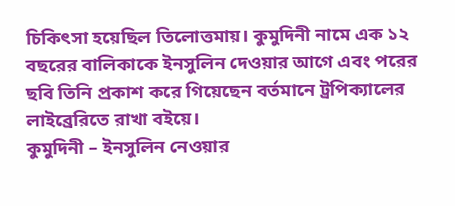চিকিৎসা হয়েছিল তিলোত্তমায়। কুমুদিনী নামে এক ১২ বছরের বালিকাকে ইনসুলিন দেওয়ার আগে এবং পরের ছবি তিনি প্রকাশ করে গিয়েছেন বর্তমানে ট্রপিক্যালের লাইব্রেরিতে রাখা বইয়ে।
কুমুদিনী – ইনসুলিন নেওয়ার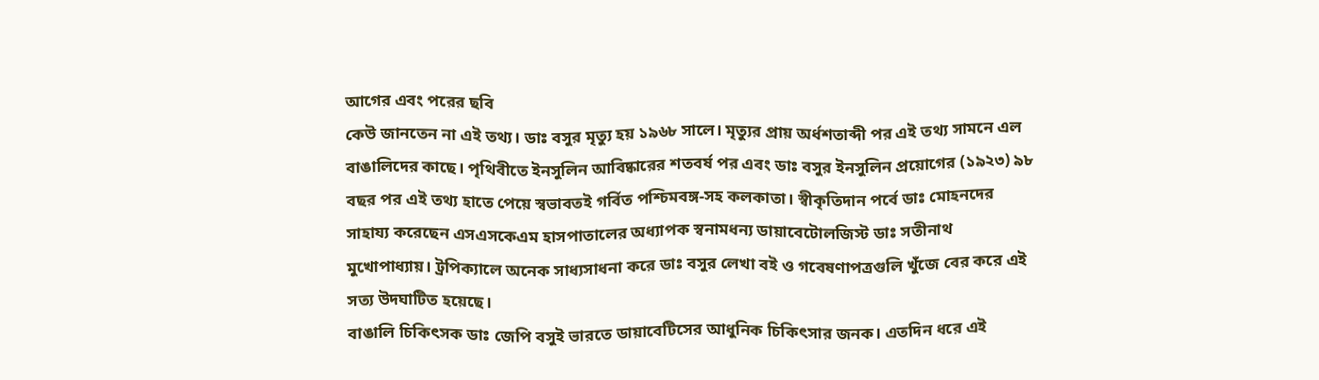আগের এবং পরের ছবি
কেউ জানতেন না এই তথ্য। ডাঃ বসুর মৃত্যু হয় ১৯৬৮ সালে। মৃত্যুর প্রায় অর্ধশতাব্দী পর এই তথ্য সামনে এল বাঙালিদের কাছে। পৃথিবীতে ইনসুলিন আবিষ্কারের শতবর্ষ পর এবং ডাঃ বসুর ইনসুলিন প্রয়োগের (১৯২৩) ৯৮ বছর পর এই তথ্য হাতে পেয়ে স্বভাবতই গর্বিত পশ্চিমবঙ্গ-সহ কলকাতা। স্বীকৃতিদান পর্বে ডাঃ মোহনদের সাহায্য করেছেন এসএসকেএম হাসপাতালের অধ্যাপক স্বনামধন্য ডায়াবেটোলজিস্ট ডাঃ সতীনাথ মুখোপাধ্যায়। ট্রপিক্যালে অনেক সাধ্যসাধনা করে ডাঃ বসুর লেখা বই ও গবেষণাপত্রগুলি খুঁজে বের করে এই সত্য উদঘাটিত হয়েছে।
বাঙালি চিকিৎসক ডাঃ জেপি বসুই ভারতে ডায়াবেটিসের আধুনিক চিকিৎসার জনক। এতদিন ধরে এই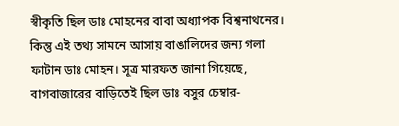স্বীকৃতি ছিল ডাঃ মোহনের বাবা অধ্যাপক বিশ্বনাথনের। কিন্তু এই তথ্য সামনে আসায় বাঙালিদের জন্য গলা ফাটান ডাঃ মোহন। সূত্র মারফত জানা গিয়েছে, বাগবাজারের বাড়িতেই ছিল ডাঃ বসুর চেম্বার-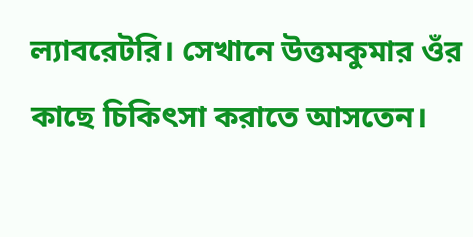ল্যাবরেটরি। সেখানে উত্তমকুমার ওঁর কাছে চিকিৎসা করাতে আসতেন।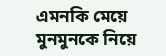এমনকি মেয়ে মুনমুনকে নিয়ে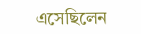এসেছিলেন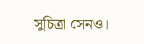সুচিত্রা সেনও।